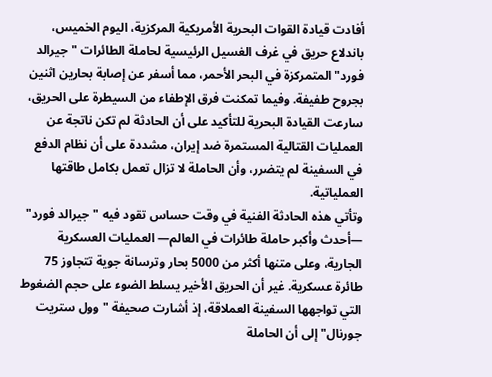أفادت قيادة القوات البحرية الأمريكية المركزية، اليوم الخميس، باندلاع حريق في غرف الغسيل الرئيسية لحاملة الطائرات "جيرالد فورد" المتمركزة في البحر الأحمر، مما أسفر عن إصابة بحارين اثنين بجروح طفيفة. وفيما تمكنت فرق الإطفاء من السيطرة على الحريق، سارعت القيادة البحرية للتأكيد على أن الحادثة لم تكن ناتجة عن العمليات القتالية المستمرة ضد إيران، مشددة على أن نظام الدفع في السفينة لم يتضرر، وأن الحاملة لا تزال تعمل بكامل طاقتها العملياتية.
وتأتي هذه الحادثة الفنية في وقت حساس تقود فيه "جيرالد فورد" —أحدث وأكبر حاملة طائرات في العالم— العمليات العسكرية الجارية، وعلى متنها أكثر من 5000 بحار وترسانة جوية تتجاوز 75 طائرة عسكرية. غير أن الحريق الأخير يسلط الضوء على حجم الضغوط التي تواجهها السفينة العملاقة، إذ أشارت صحيفة "وول ستريت جورنال" إلى أن الحاملة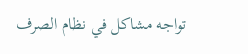تواجه مشاكل في نظام الصرف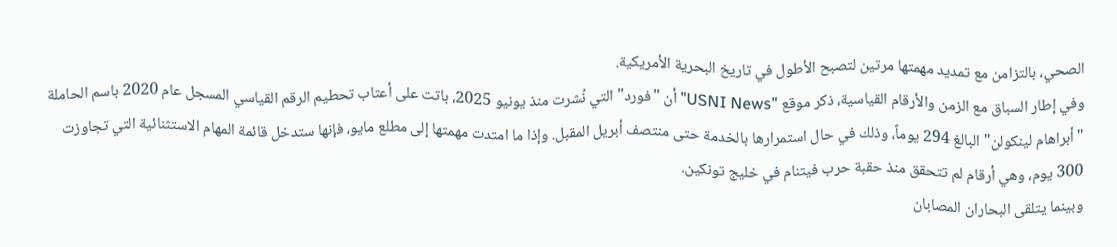الصحي، بالتزامن مع تمديد مهمتها مرتين لتصبح الأطول في تاريخ البحرية الأمريكية.
وفي إطار السباق مع الزمن والأرقام القياسية، ذكر موقع "USNI News" أن "فورد" التي نُشرت منذ يونيو 2025، باتت على أعتاب تحطيم الرقم القياسي المسجل عام 2020 باسم الحاملة "أبراهام لينكولن" البالغ 294 يوماً، وذلك في حال استمرارها بالخدمة حتى منتصف أبريل المقبل. وإذا ما امتدت مهمتها إلى مطلع مايو، فإنها ستدخل قائمة المهام الاستثنائية التي تجاوزت 300 يوم، وهي أرقام لم تتحقق منذ حقبة حرب فيتنام في خليج تونكين.
وبينما يتلقى البحاران المصابان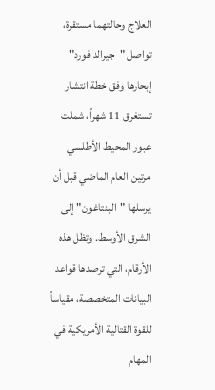العلاج وحالتهما مستقرة، تواصل "جيرالد فورد" إبحارها وفق خطة انتشار تستغرق 11 شهراً، شملت عبور المحيط الأطلسي مرتين العام الماضي قبل أن يرسلها "البنتاغون" إلى الشرق الأوسط. وتظل هذه الأرقام، التي ترصدها قواعد البيانات المتخصصة، مقياساً للقوة القتالية الأمريكية في المهام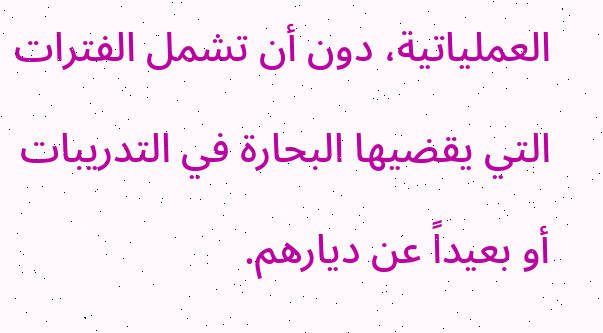العملياتية، دون أن تشمل الفترات التي يقضيها البحارة في التدريبات أو بعيداً عن ديارهم.